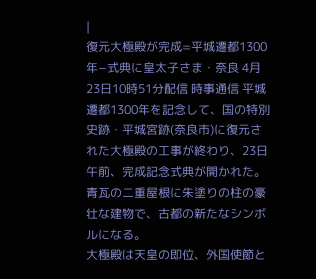|
復元大極殿が完成=平城遷都1300年−式典に皇太子さま・奈良 4月23日10時51分配信 時事通信 平城遷都1300年を記念して、国の特別史跡・平城宮跡(奈良市)に復元された大極殿の工事が終わり、23日午前、完成記念式典が開かれた。青瓦の二重屋根に朱塗りの柱の豪壮な建物で、古都の新たなシンボルになる。
大極殿は天皇の即位、外国使節と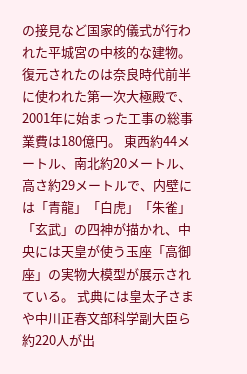の接見など国家的儀式が行われた平城宮の中核的な建物。復元されたのは奈良時代前半に使われた第一次大極殿で、2001年に始まった工事の総事業費は180億円。 東西約44メートル、南北約20メートル、高さ約29メートルで、内壁には「青龍」「白虎」「朱雀」「玄武」の四神が描かれ、中央には天皇が使う玉座「高御座」の実物大模型が展示されている。 式典には皇太子さまや中川正春文部科学副大臣ら約220人が出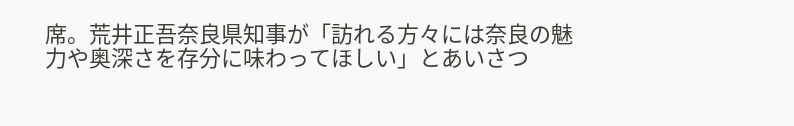席。荒井正吾奈良県知事が「訪れる方々には奈良の魅力や奥深さを存分に味わってほしい」とあいさつ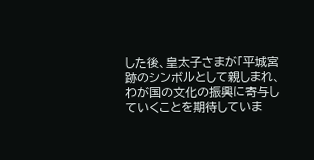した後、皇太子さまが「平城宮跡のシンボルとして親しまれ、わが国の文化の振興に寄与していくことを期待していま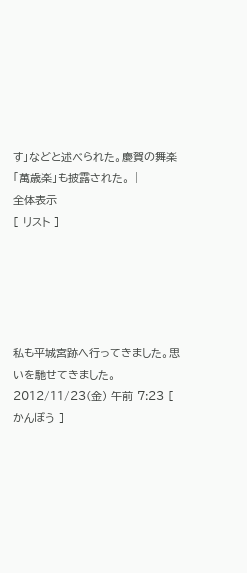す」などと述べられた。慶賀の舞楽「萬歳楽」も披露された。 |
全体表示
[ リスト ]





私も平城宮跡へ行ってきました。思いを馳せてきました。
2012/11/23(金) 午前 7:23 [ かんぼう ]